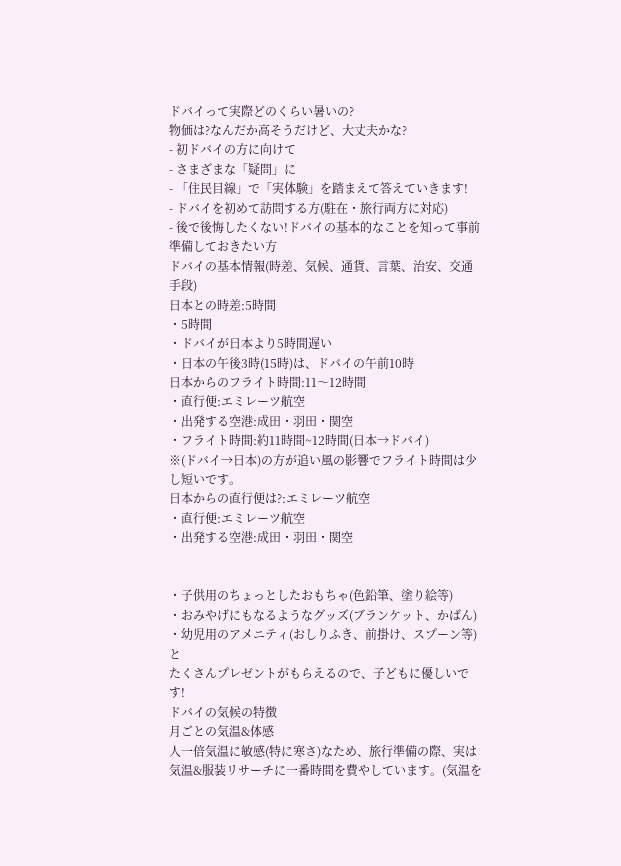ドバイって実際どのくらい暑いの?
物価は?なんだか高そうだけど、大丈夫かな?
- 初ドバイの方に向けて
- さまざまな「疑問」に
- 「住民目線」で「実体験」を踏まえて答えていきます!
- ドバイを初めて訪問する方(駐在・旅行両方に対応)
- 後で後悔したくない!ドバイの基本的なことを知って事前準備しておきたい方
ドバイの基本情報(時差、気候、通貨、言葉、治安、交通手段)
日本との時差:5時間
・5時間
・ドバイが日本より5時間遅い
・日本の午後3時(15時)は、ドバイの午前10時
日本からのフライト時間:11〜12時間
・直行便:エミレーツ航空
・出発する空港:成田・羽田・関空
・フライト時間:約11時間~12時間(日本→ドバイ)
※(ドバイ→日本)の方が追い風の影響でフライト時間は少し短いです。
日本からの直行便は?:エミレーツ航空
・直行便:エミレーツ航空
・出発する空港:成田・羽田・関空


・子供用のちょっとしたおもちゃ(色鉛筆、塗り絵等)
・おみやげにもなるようなグッズ(ブランケット、かばん)
・幼児用のアメニティ(おしりふき、前掛け、スプーン等)と
たくさんプレゼントがもらえるので、子どもに優しいです!
ドバイの気候の特徴
月ごとの気温&体感
人一倍気温に敏感(特に寒さ)なため、旅行準備の際、実は気温&服装リサーチに一番時間を費やしています。(気温を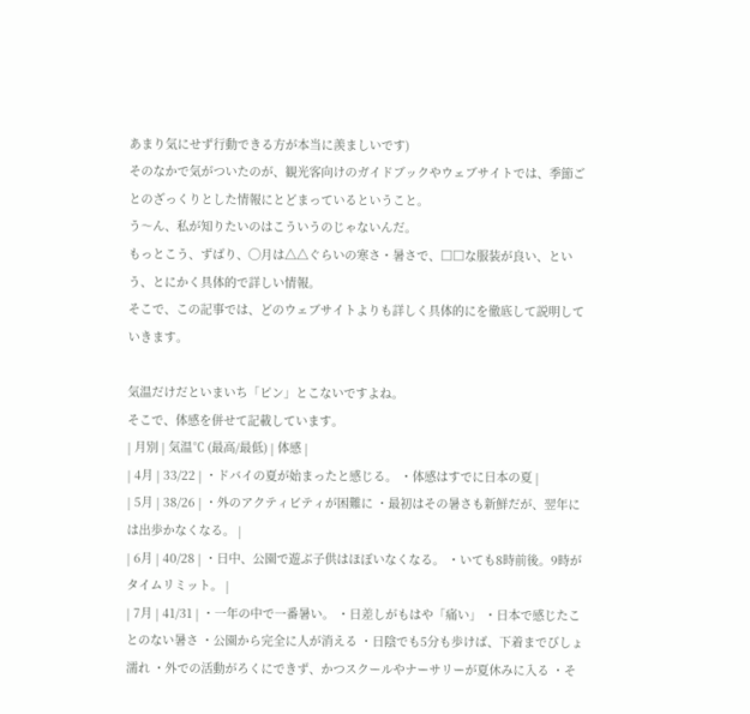あまり気にせず行動できる方が本当に羨ましいです)
そのなかで気がついたのが、観光客向けのガイドブックやウェブサイトでは、季節ごとのざっくりとした情報にとどまっているということ。
う〜ん、私が知りたいのはこういうのじゃないんだ。
もっとこう、ずばり、◯月は△△ぐらいの寒さ・暑さで、□□な服装が良い、という、とにかく具体的で詳しい情報。
そこで、この記事では、どのウェブサイトよりも詳しく具体的にを徹底して説明していきます。

気温だけだといまいち「ピン」とこないですよね。
そこで、体感を併せて記載しています。
| 月別 | 気温℃ (最高/最低) | 体感 |
| 4月 | 33/22 | ・ドバイの夏が始まったと感じる。 ・体感はすでに日本の夏 |
| 5月 | 38/26 | ・外のアクティビティが困難に ・最初はその暑さも新鮮だが、翌年には出歩かなくなる。 |
| 6月 | 40/28 | ・日中、公園で遊ぶ子供はほぼいなくなる。 ・いても8時前後。9時がタイムリミット。 |
| 7月 | 41/31 | ・一年の中で一番暑い。 ・日差しがもはや「痛い」 ・日本で感じたことのない暑さ ・公園から完全に人が消える ・日陰でも5分も歩けば、下着までびしょ濡れ ・外での活動がろくにできず、かつスクールやナーサリーが夏休みに入る ・そ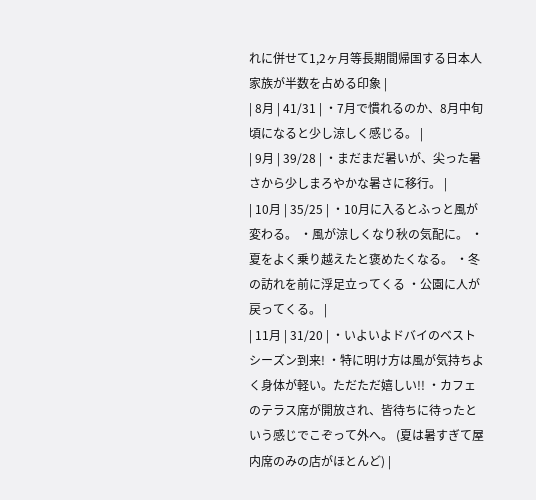れに併せて1,2ヶ月等長期間帰国する日本人家族が半数を占める印象 |
| 8月 | 41/31 | ・7月で慣れるのか、8月中旬頃になると少し涼しく感じる。 |
| 9月 | 39/28 | ・まだまだ暑いが、尖った暑さから少しまろやかな暑さに移行。 |
| 10月 | 35/25 | ・10月に入るとふっと風が変わる。 ・風が涼しくなり秋の気配に。 ・夏をよく乗り越えたと褒めたくなる。 ・冬の訪れを前に浮足立ってくる ・公園に人が戻ってくる。 |
| 11月 | 31/20 | ・いよいよドバイのベストシーズン到来! ・特に明け方は風が気持ちよく身体が軽い。ただただ嬉しい!! ・カフェのテラス席が開放され、皆待ちに待ったという感じでこぞって外へ。 (夏は暑すぎて屋内席のみの店がほとんど) |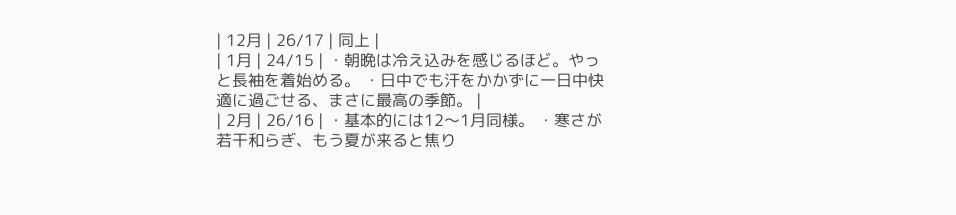| 12月 | 26/17 | 同上 |
| 1月 | 24/15 | ・朝晩は冷え込みを感じるほど。やっと長袖を着始める。 ・日中でも汗をかかずに一日中快適に過ごせる、まさに最高の季節。 |
| 2月 | 26/16 | ・基本的には12〜1月同様。 ・寒さが若干和らぎ、もう夏が来ると焦り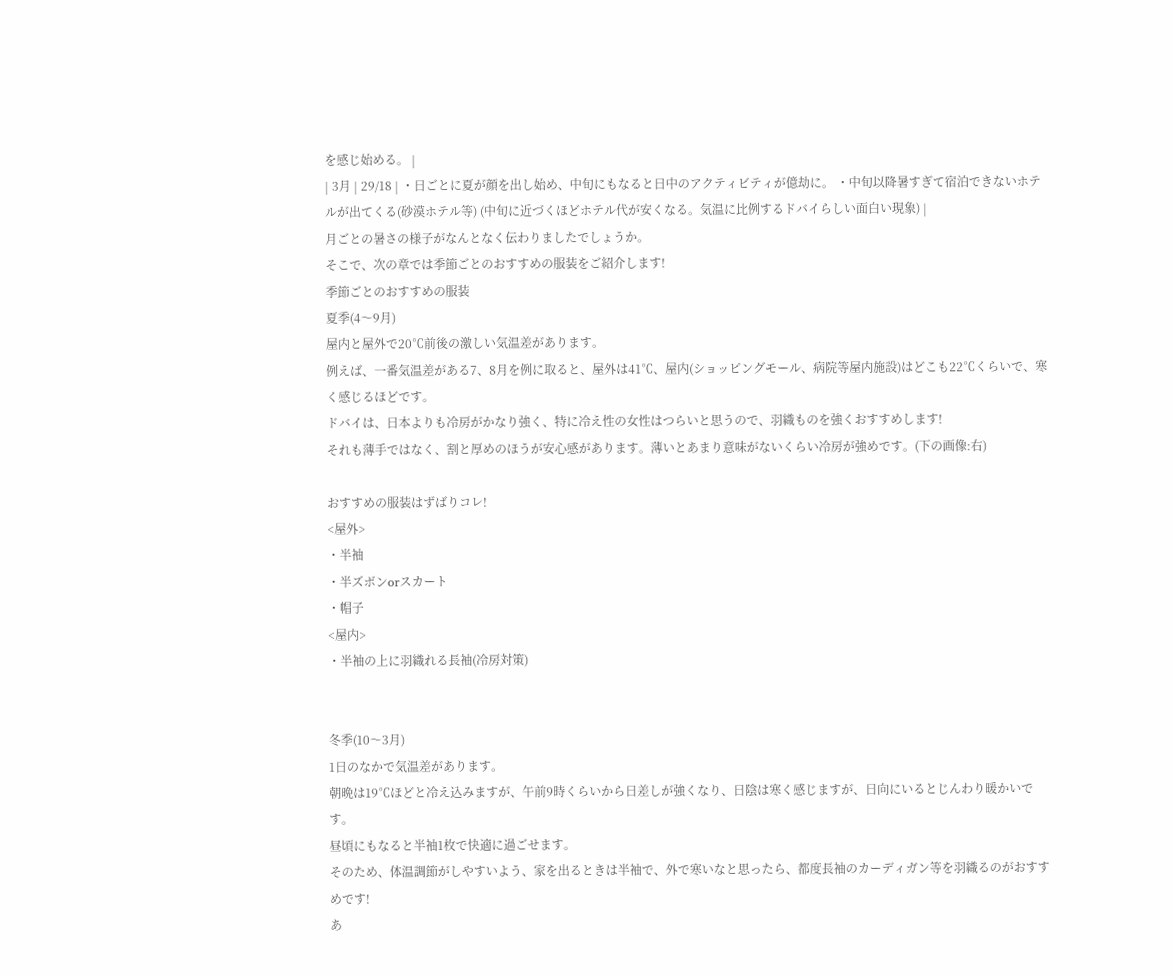を感じ始める。 |
| 3月 | 29/18 | ・日ごとに夏が顔を出し始め、中旬にもなると日中のアクティビティが億劫に。 ・中旬以降暑すぎて宿泊できないホテルが出てくる(砂漠ホテル等) (中旬に近づくほどホテル代が安くなる。気温に比例するドバイらしい面白い現象) |
月ごとの暑さの様子がなんとなく伝わりましたでしょうか。
そこで、次の章では季節ごとのおすすめの服装をご紹介します!
季節ごとのおすすめの服装
夏季(4〜9月)
屋内と屋外で20℃前後の激しい気温差があります。
例えば、一番気温差がある7、8月を例に取ると、屋外は41℃、屋内(ショッピングモール、病院等屋内施設)はどこも22℃くらいで、寒く感じるほどです。
ドバイは、日本よりも冷房がかなり強く、特に冷え性の女性はつらいと思うので、羽織ものを強くおすすめします!
それも薄手ではなく、割と厚めのほうが安心感があります。薄いとあまり意味がないくらい冷房が強めです。(下の画像:右)

おすすめの服装はずばりコレ!
<屋外>
・半袖
・半ズボンorスカート
・帽子
<屋内>
・半袖の上に羽織れる長袖(冷房対策)


冬季(10〜3月)
1日のなかで気温差があります。
朝晩は19℃ほどと冷え込みますが、午前9時くらいから日差しが強くなり、日陰は寒く感じますが、日向にいるとじんわり暖かいです。
昼頃にもなると半袖1枚で快適に過ごせます。
そのため、体温調節がしやすいよう、家を出るときは半袖で、外で寒いなと思ったら、都度長袖のカーディガン等を羽織るのがおすすめです!
あ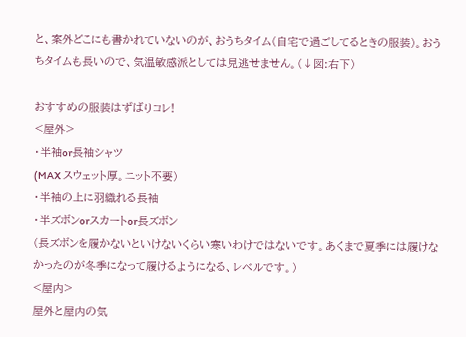と、案外どこにも書かれていないのが、おうちタイム(自宅で過ごしてるときの服装)。おうちタイムも長いので、気温敏感派としては見逃せません。(↓図:右下)

おすすめの服装はずばりコレ!
<屋外>
・半袖or長袖シャツ
(MAX スウェット厚。ニット不要)
・半袖の上に羽織れる長袖
・半ズボンorスカートor長ズボン
(長ズボンを履かないといけないくらい寒いわけではないです。あくまで夏季には履けなかったのが冬季になって履けるようになる、レベルです。)
<屋内>
屋外と屋内の気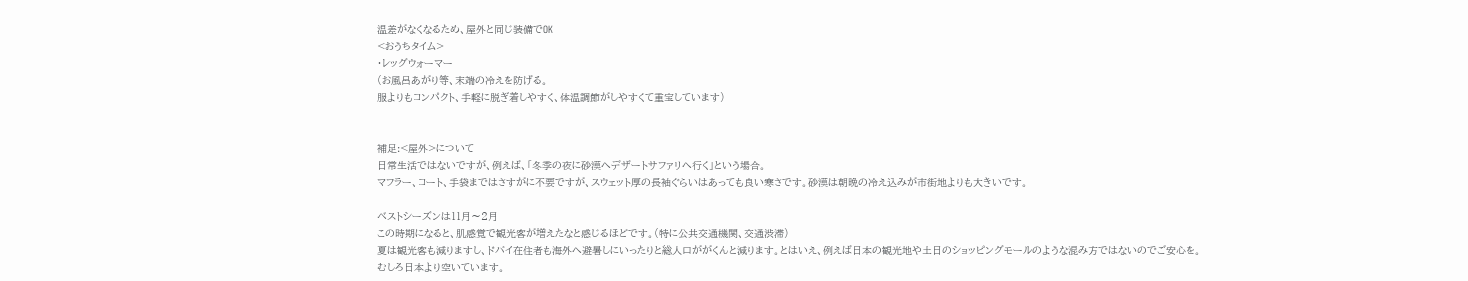温差がなくなるため、屋外と同じ装備でOK
<おうちタイム>
・レッグウォーマー
(お風呂あがり等、末端の冷えを防げる。
服よりもコンパクト、手軽に脱ぎ着しやすく、体温調節がしやすくて重宝しています)


補足:<屋外>について
日常生活ではないですが、例えば、「冬季の夜に砂漠へデザートサファリへ行く」という場合。
マフラー、コート、手袋まではさすがに不要ですが、スウェット厚の長袖ぐらいはあっても良い寒さです。砂漠は朝晩の冷え込みが市街地よりも大きいです。

ベストシーズンは11月〜2月
この時期になると、肌感覚で観光客が増えたなと感じるほどです。(特に公共交通機関、交通渋滞)
夏は観光客も減りますし、ドバイ在住者も海外へ避暑しにいったりと総人口ががくんと減ります。とはいえ、例えば日本の観光地や土日のショッピングモールのような混み方ではないのでご安心を。むしろ日本より空いています。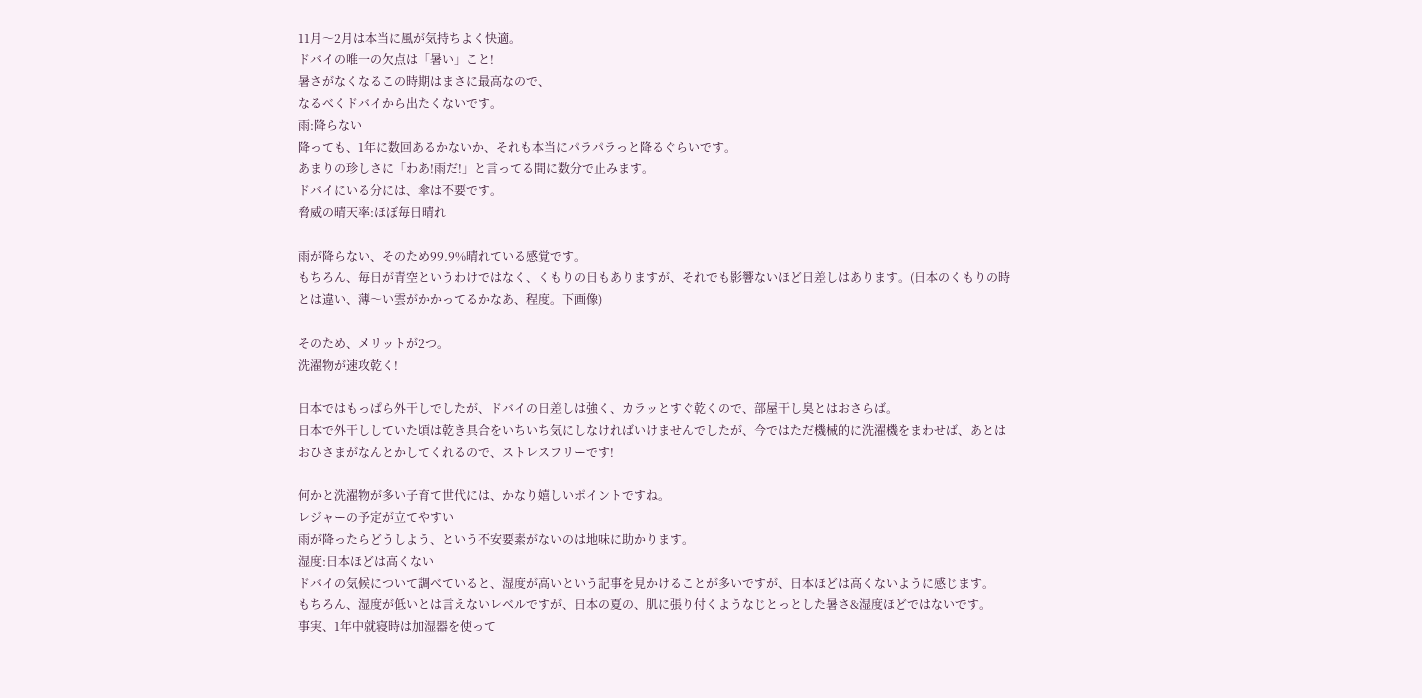11月〜2月は本当に風が気持ちよく快適。
ドバイの唯一の欠点は「暑い」こと!
暑さがなくなるこの時期はまさに最高なので、
なるべくドバイから出たくないです。
雨:降らない
降っても、1年に数回あるかないか、それも本当にパラパラっと降るぐらいです。
あまりの珍しさに「わあ!雨だ!」と言ってる間に数分で止みます。
ドバイにいる分には、傘は不要です。
脅威の晴天率:ほぼ毎日晴れ

雨が降らない、そのため99.9%晴れている感覚です。
もちろん、毎日が青空というわけではなく、くもりの日もありますが、それでも影響ないほど日差しはあります。(日本のくもりの時とは違い、薄〜い雲がかかってるかなあ、程度。下画像)

そのため、メリットが2つ。
洗濯物が速攻乾く!

日本ではもっぱら外干しでしたが、ドバイの日差しは強く、カラッとすぐ乾くので、部屋干し臭とはおさらば。
日本で外干ししていた頃は乾き具合をいちいち気にしなければいけませんでしたが、今ではただ機械的に洗濯機をまわせば、あとはおひさまがなんとかしてくれるので、ストレスフリーです!

何かと洗濯物が多い子育て世代には、かなり嬉しいポイントですね。
レジャーの予定が立てやすい
雨が降ったらどうしよう、という不安要素がないのは地味に助かります。
湿度:日本ほどは高くない
ドバイの気候について調べていると、湿度が高いという記事を見かけることが多いですが、日本ほどは高くないように感じます。
もちろん、湿度が低いとは言えないレベルですが、日本の夏の、肌に張り付くようなじとっとした暑さ&湿度ほどではないです。
事実、1年中就寝時は加湿器を使って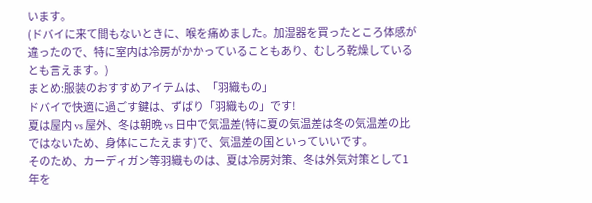います。
(ドバイに来て間もないときに、喉を痛めました。加湿器を買ったところ体感が違ったので、特に室内は冷房がかかっていることもあり、むしろ乾燥しているとも言えます。)
まとめ:服装のおすすめアイテムは、「羽織もの」
ドバイで快適に過ごす鍵は、ずばり「羽織もの」です!
夏は屋内 vs 屋外、冬は朝晩 vs 日中で気温差(特に夏の気温差は冬の気温差の比ではないため、身体にこたえます)で、気温差の国といっていいです。
そのため、カーディガン等羽織ものは、夏は冷房対策、冬は外気対策として1年を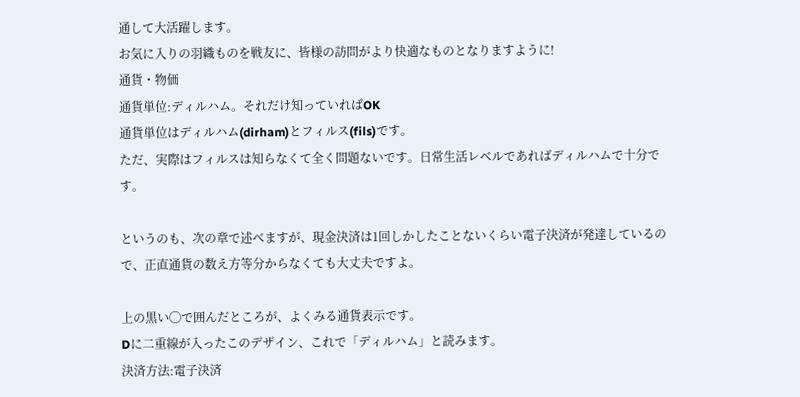通して大活躍します。
お気に入りの羽織ものを戦友に、皆様の訪問がより快適なものとなりますように!
通貨・物価
通貨単位:ディルハム。それだけ知っていればOK
通貨単位はディルハム(dirham)とフィルス(fils)です。
ただ、実際はフィルスは知らなくて全く問題ないです。日常生活レベルであればディルハムで十分です。

というのも、次の章で述べますが、現金決済は1回しかしたことないくらい電子決済が発達しているので、正直通貨の数え方等分からなくても大丈夫ですよ。

上の黒い◯で囲んだところが、よくみる通貨表示です。
Dに二重線が入ったこのデザイン、これで「ディルハム」と読みます。
決済方法:電子決済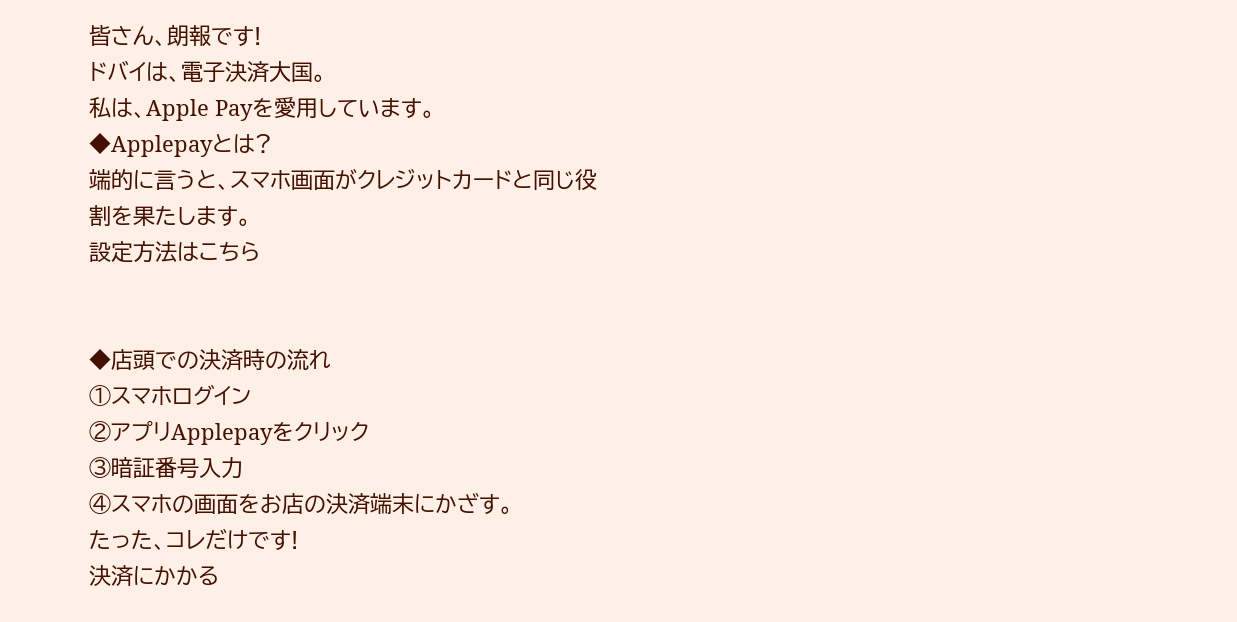皆さん、朗報です!
ドバイは、電子決済大国。
私は、Apple Payを愛用しています。
◆Applepayとは?
端的に言うと、スマホ画面がクレジットカードと同じ役割を果たします。
設定方法はこちら


◆店頭での決済時の流れ
①スマホログイン
②アプリApplepayをクリック
③暗証番号入力
④スマホの画面をお店の決済端末にかざす。
たった、コレだけです!
決済にかかる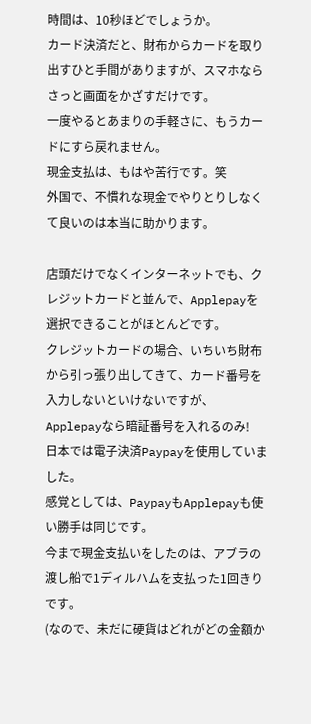時間は、10秒ほどでしょうか。
カード決済だと、財布からカードを取り出すひと手間がありますが、スマホならさっと画面をかざすだけです。
一度やるとあまりの手軽さに、もうカードにすら戻れません。
現金支払は、もはや苦行です。笑
外国で、不慣れな現金でやりとりしなくて良いのは本当に助かります。

店頭だけでなくインターネットでも、クレジットカードと並んで、Applepayを選択できることがほとんどです。
クレジットカードの場合、いちいち財布から引っ張り出してきて、カード番号を入力しないといけないですが、Applepayなら暗証番号を入れるのみ!
日本では電子決済Paypayを使用していました。
感覚としては、PaypayもApplepayも使い勝手は同じです。
今まで現金支払いをしたのは、アブラの渡し船で1ディルハムを支払った1回きりです。
(なので、未だに硬貨はどれがどの金額か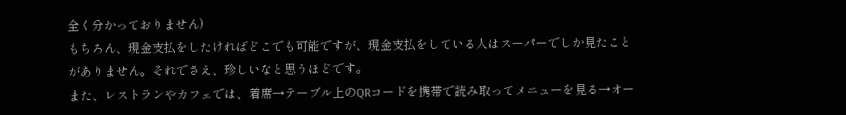全く分かっておりません)
もちろん、現金支払をしたければどこでも可能ですが、現金支払をしている人はスーパーでしか見たことがありません。それでさえ、珍しいなと思うほどです。
また、レストランやカフェでは、着席→テーブル上のQRコードを携帯で読み取ってメニューを見る→オー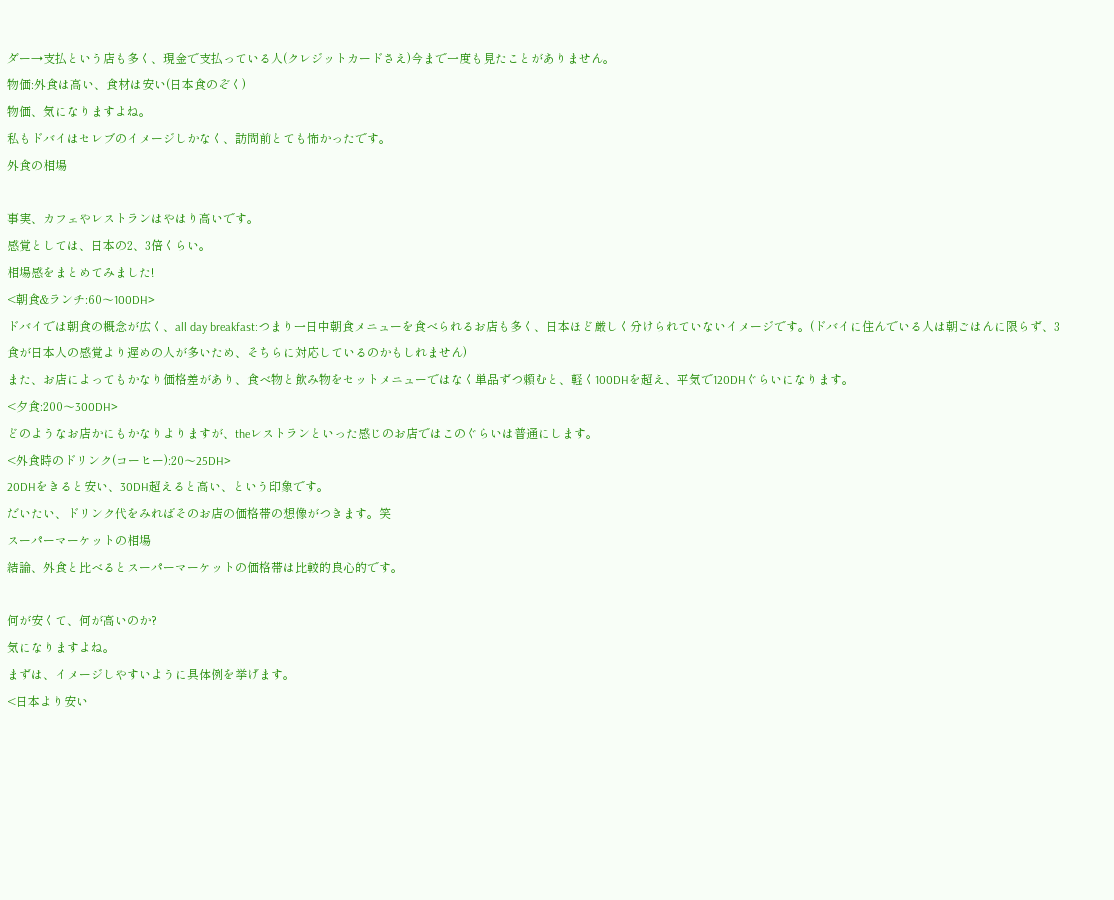ダー→支払という店も多く、現金で支払っている人(クレジットカードさえ)今まで一度も見たことがありません。
物価:外食は高い、食材は安い(日本食のぞく)
物価、気になりますよね。
私もドバイはセレブのイメージしかなく、訪問前とても怖かったです。
外食の相場

事実、カフェやレストランはやはり高いです。
感覚としては、日本の2、3倍くらい。
相場感をまとめてみました!
<朝食&ランチ:60〜100DH>
ドバイでは朝食の概念が広く、all day breakfast:つまり一日中朝食メニューを食べられるお店も多く、日本ほど厳しく分けられていないイメージです。(ドバイに住んでいる人は朝ごはんに限らず、3食が日本人の感覚より遅めの人が多いため、そちらに対応しているのかもしれません)
また、お店によってもかなり価格差があり、食べ物と飲み物をセットメニューではなく単品ずつ頼むと、軽く100DHを超え、平気で120DHぐらいになります。
<夕食:200〜300DH>
どのようなお店かにもかなりよりますが、theレストランといった感じのお店ではこのぐらいは普通にします。
<外食時のドリンク(コーヒー):20〜25DH>
20DHをきると安い、30DH超えると高い、という印象です。
だいたい、ドリンク代をみればそのお店の価格帯の想像がつきます。笑
スーパーマーケットの相場
結論、外食と比べるとスーパーマーケットの価格帯は比較的良心的です。

何が安くて、何が高いのか?
気になりますよね。
まずは、イメージしやすいように具体例を挙げます。
<日本より安い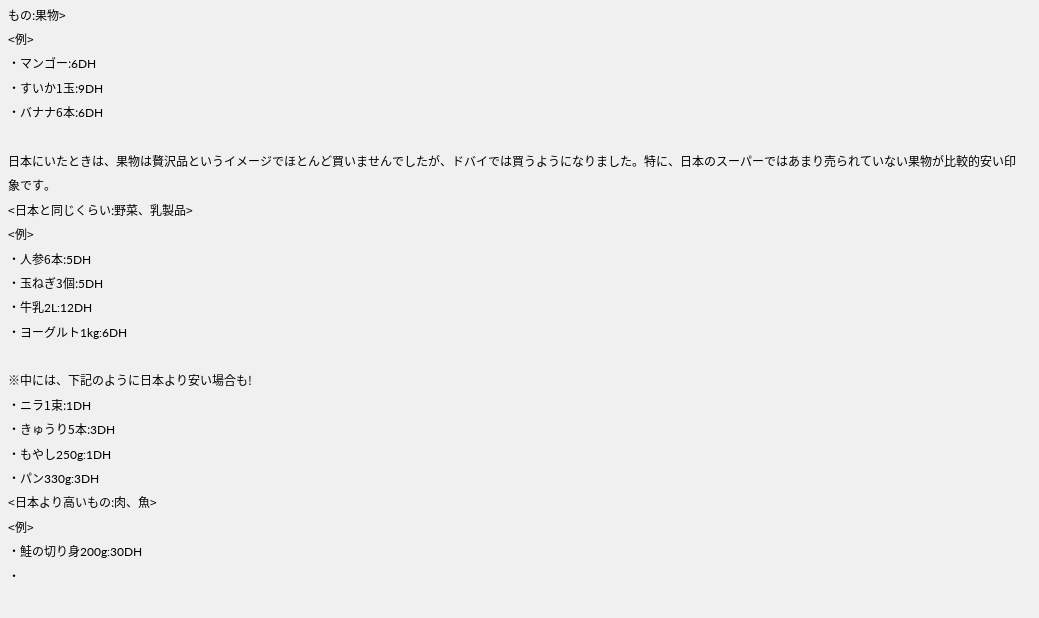もの:果物>
<例>
・マンゴー:6DH
・すいか1玉:9DH
・バナナ6本:6DH

日本にいたときは、果物は贅沢品というイメージでほとんど買いませんでしたが、ドバイでは買うようになりました。特に、日本のスーパーではあまり売られていない果物が比較的安い印象です。
<日本と同じくらい:野菜、乳製品>
<例>
・人参6本:5DH
・玉ねぎ3個:5DH
・牛乳2L:12DH
・ヨーグルト1kg:6DH

※中には、下記のように日本より安い場合も!
・ニラ1束:1DH
・きゅうり5本:3DH
・もやし250g:1DH
・パン330g:3DH
<日本より高いもの:肉、魚>
<例>
・鮭の切り身200g:30DH
・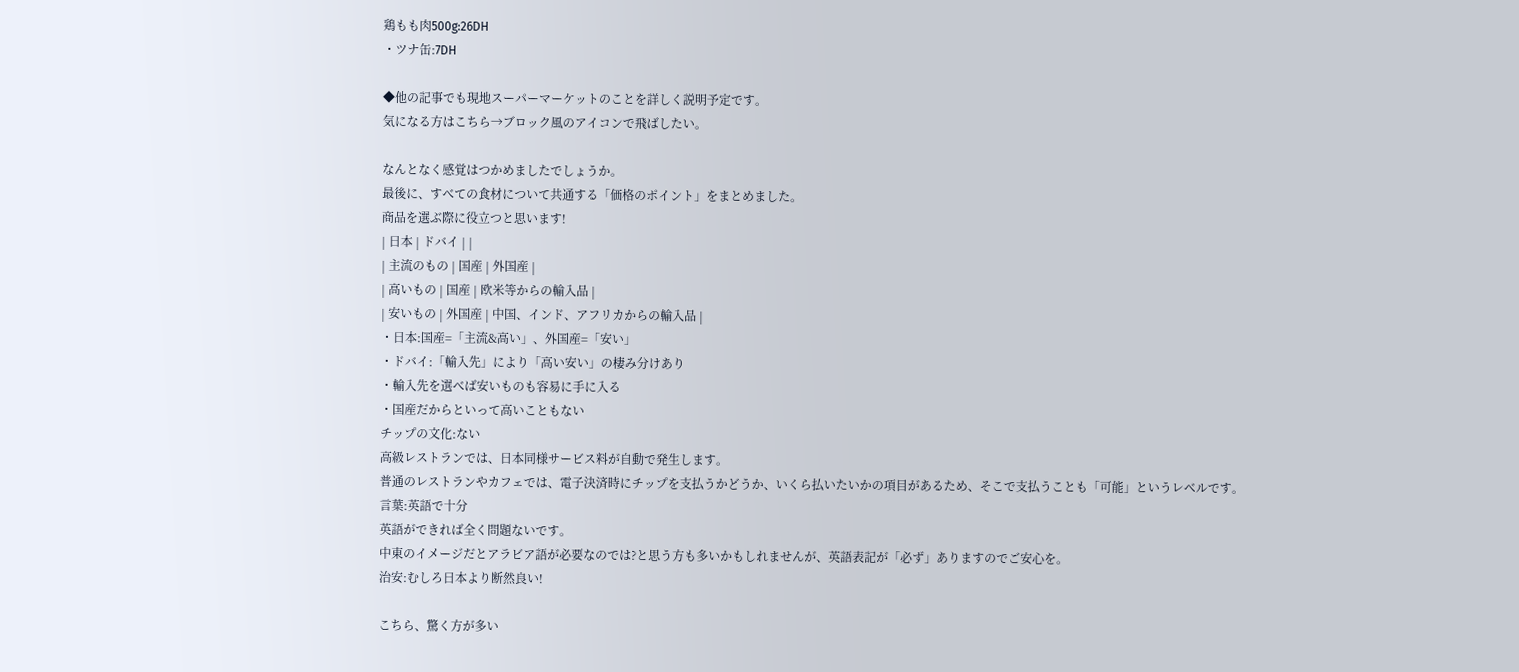鶏もも肉500g:26DH
・ツナ缶:7DH

◆他の記事でも現地スーパーマーケットのことを詳しく説明予定です。
気になる方はこちら→ブロック風のアイコンで飛ばしたい。

なんとなく感覚はつかめましたでしょうか。
最後に、すべての食材について共通する「価格のポイント」をまとめました。
商品を選ぶ際に役立つと思います!
| 日本 | ドバイ | |
| 主流のもの | 国産 | 外国産 |
| 高いもの | 国産 | 欧米等からの輸入品 |
| 安いもの | 外国産 | 中国、インド、アフリカからの輸入品 |
・日本:国産=「主流&高い」、外国産=「安い」
・ドバイ:「輸入先」により「高い安い」の棲み分けあり
・輸入先を選べば安いものも容易に手に入る
・国産だからといって高いこともない
チップの文化:ない
高級レストランでは、日本同様サービス料が自動で発生します。
普通のレストランやカフェでは、電子決済時にチップを支払うかどうか、いくら払いたいかの項目があるため、そこで支払うことも「可能」というレベルです。
言葉:英語で十分
英語ができれば全く問題ないです。
中東のイメージだとアラビア語が必要なのでは?と思う方も多いかもしれませんが、英語表記が「必ず」ありますのでご安心を。
治安:むしろ日本より断然良い!

こちら、驚く方が多い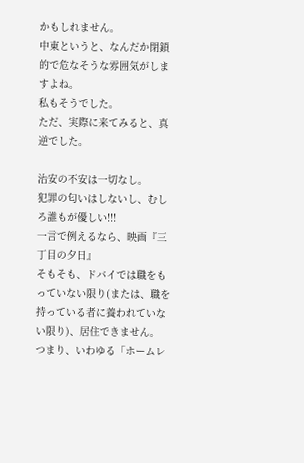かもしれません。
中東というと、なんだか閉鎖的で危なそうな雰囲気がしますよね。
私もそうでした。
ただ、実際に来てみると、真逆でした。

治安の不安は一切なし。
犯罪の匂いはしないし、むしろ誰もが優しい!!!
一言で例えるなら、映画『三丁目の夕日』
そもそも、ドバイでは職をもっていない限り(または、職を持っている者に養われていない限り)、居住できません。
つまり、いわゆる「ホームレ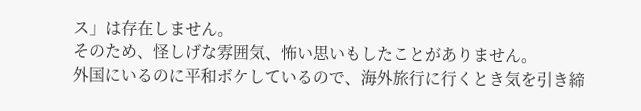ス」は存在しません。
そのため、怪しげな雰囲気、怖い思いもしたことがありません。
外国にいるのに平和ボケしているので、海外旅行に行くとき気を引き締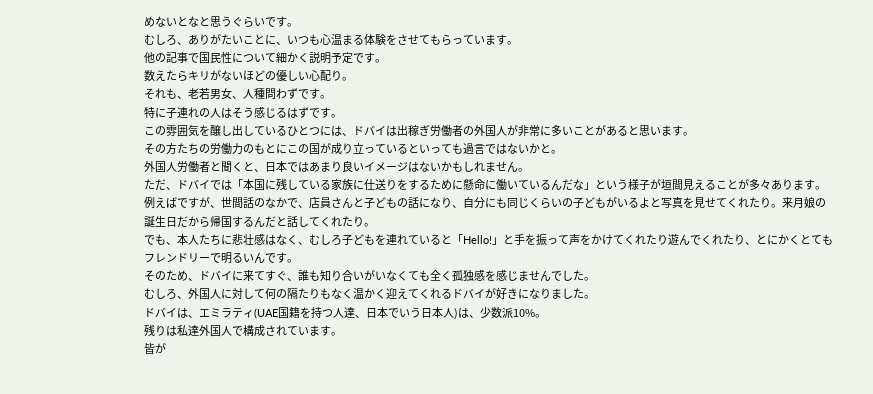めないとなと思うぐらいです。
むしろ、ありがたいことに、いつも心温まる体験をさせてもらっています。
他の記事で国民性について細かく説明予定です。
数えたらキリがないほどの優しい心配り。
それも、老若男女、人種問わずです。
特に子連れの人はそう感じるはずです。
この雰囲気を醸し出しているひとつには、ドバイは出稼ぎ労働者の外国人が非常に多いことがあると思います。
その方たちの労働力のもとにこの国が成り立っているといっても過言ではないかと。
外国人労働者と聞くと、日本ではあまり良いイメージはないかもしれません。
ただ、ドバイでは「本国に残している家族に仕送りをするために懸命に働いているんだな」という様子が垣間見えることが多々あります。
例えばですが、世間話のなかで、店員さんと子どもの話になり、自分にも同じくらいの子どもがいるよと写真を見せてくれたり。来月娘の誕生日だから帰国するんだと話してくれたり。
でも、本人たちに悲壮感はなく、むしろ子どもを連れていると「Hello!」と手を振って声をかけてくれたり遊んでくれたり、とにかくとてもフレンドリーで明るいんです。
そのため、ドバイに来てすぐ、誰も知り合いがいなくても全く孤独感を感じませんでした。
むしろ、外国人に対して何の隔たりもなく温かく迎えてくれるドバイが好きになりました。
ドバイは、エミラティ(UAE国籍を持つ人達、日本でいう日本人)は、少数派10%。
残りは私達外国人で構成されています。
皆が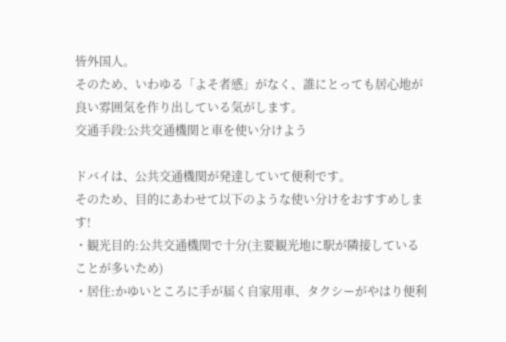皆外国人。
そのため、いわゆる「よそ者感」がなく、誰にとっても居心地が良い雰囲気を作り出している気がします。
交通手段:公共交通機関と車を使い分けよう

ドバイは、公共交通機関が発達していて便利です。
そのため、目的にあわせて以下のような使い分けをおすすめします!
・観光目的:公共交通機関で十分(主要観光地に駅が隣接していることが多いため)
・居住:かゆいところに手が届く自家用車、タクシーがやはり便利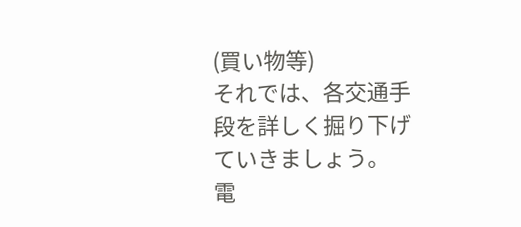(買い物等)
それでは、各交通手段を詳しく掘り下げていきましょう。
電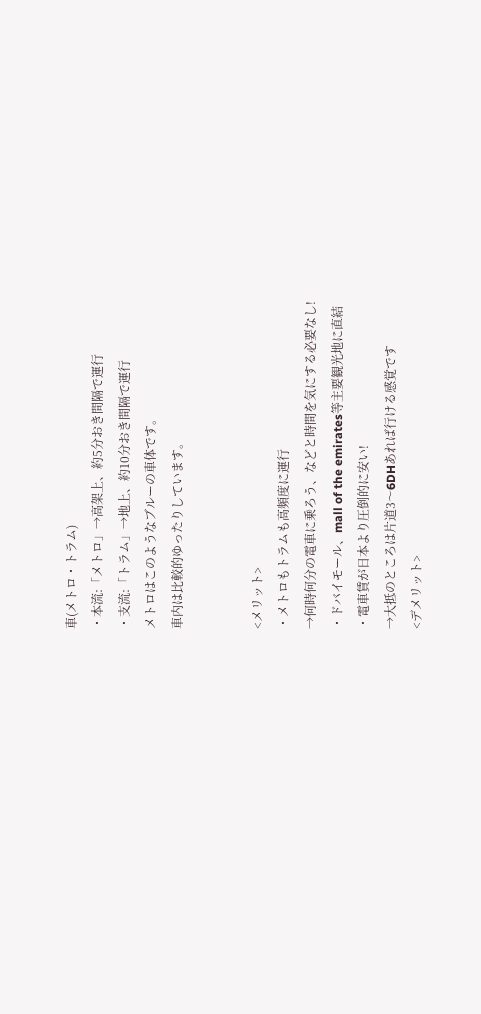車(メトロ・トラム)
・本流:「メトロ」→高架上、約5分おき間隔で運行
・支流:「トラム」→地上、約10分おき間隔で運行
メトロはこのようなブルーの車体です。
車内は比較的ゆったりしています。


<メリット>
・メトロもトラムも高頻度に運行
→何時何分の電車に乗ろう、などと時間を気にする必要なし!
・ドバイモール、mall of the emirates等主要観光地に直結
・電車賃が日本より圧倒的に安い!
→大抵のところは片道3〜6DHあれば行ける感覚です
<デメリット>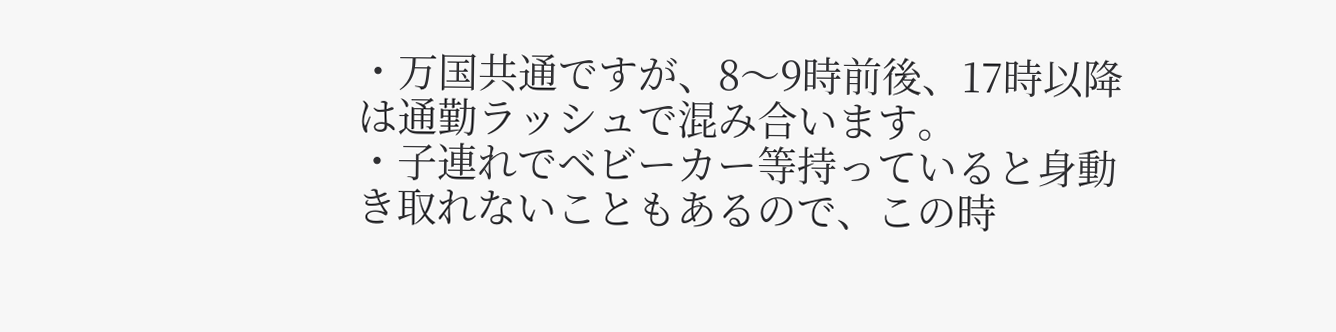・万国共通ですが、8〜9時前後、17時以降は通勤ラッシュで混み合います。
・子連れでベビーカー等持っていると身動き取れないこともあるので、この時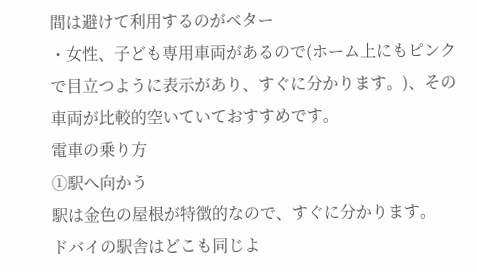間は避けて利用するのがベター
・女性、子ども専用車両があるので(ホーム上にもピンクで目立つように表示があり、すぐに分かります。)、その車両が比較的空いていておすすめです。
電車の乗り方
①駅へ向かう
駅は金色の屋根が特徴的なので、すぐに分かります。
ドバイの駅舎はどこも同じよ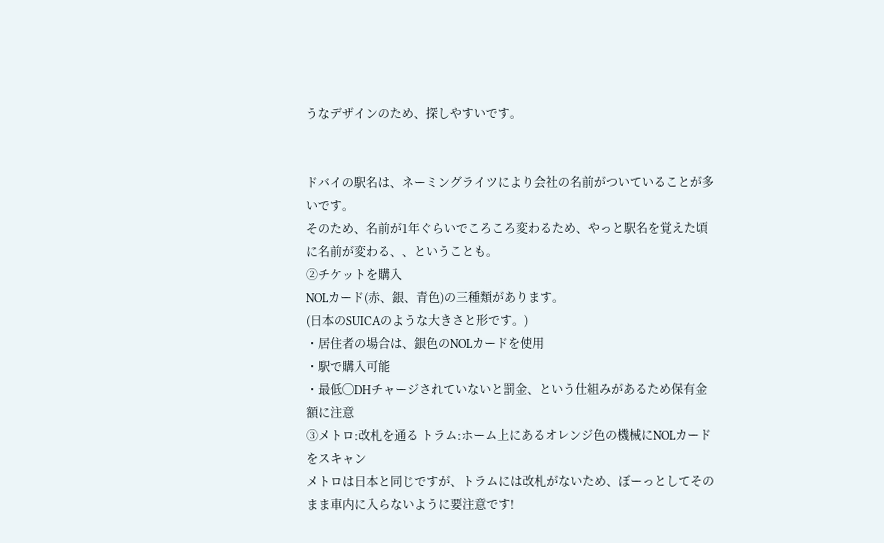うなデザインのため、探しやすいです。


ドバイの駅名は、ネーミングライツにより会社の名前がついていることが多いです。
そのため、名前が1年ぐらいでころころ変わるため、やっと駅名を覚えた頃に名前が変わる、、ということも。
②チケットを購入
NOLカード(赤、銀、青色)の三種類があります。
(日本のSUICAのような大きさと形です。)
・居住者の場合は、銀色のNOLカードを使用
・駅で購入可能
・最低◯DHチャージされていないと罰金、という仕組みがあるため保有金額に注意
③メトロ:改札を通る トラム:ホーム上にあるオレンジ色の機械にNOLカードをスキャン
メトロは日本と同じですが、トラムには改札がないため、ぼーっとしてそのまま車内に入らないように要注意です!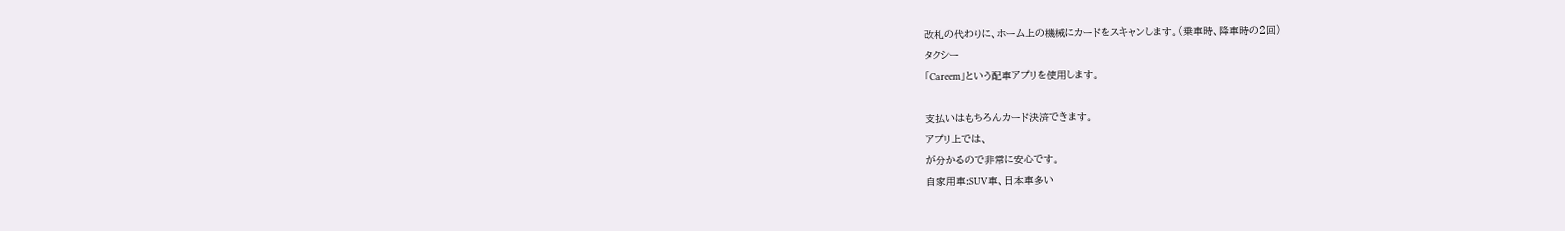改札の代わりに、ホーム上の機械にカードをスキャンします。(乗車時、降車時の2回)
タクシー
「Careem」という配車アプリを使用します。

支払いはもちろんカード決済できます。
アプリ上では、
が分かるので非常に安心です。
自家用車:SUV車、日本車多い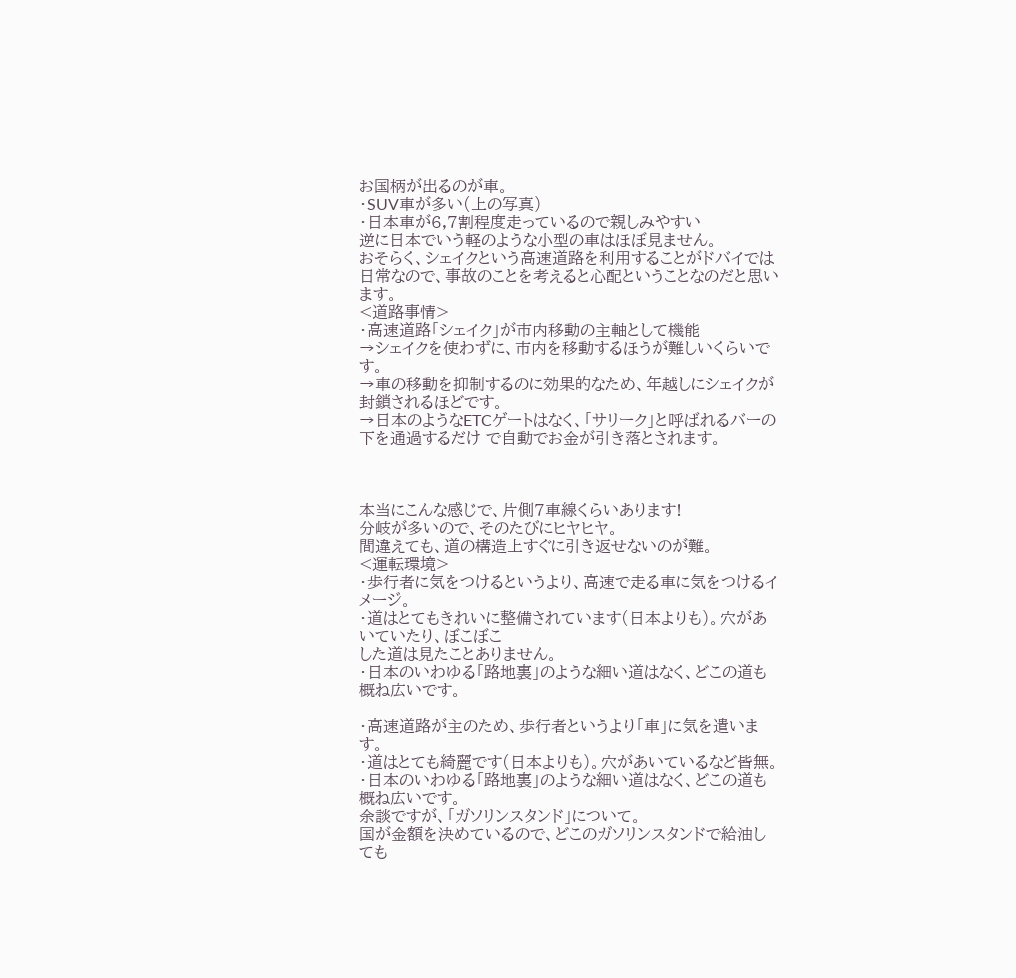お国柄が出るのが車。
・SUV車が多い(上の写真)
・日本車が6,7割程度走っているので親しみやすい
逆に日本でいう軽のような小型の車はほぼ見ません。
おそらく、シェイクという高速道路を利用することがドバイでは日常なので、事故のことを考えると心配ということなのだと思います。
<道路事情>
・高速道路「シェイク」が市内移動の主軸として機能
→シェイクを使わずに、市内を移動するほうが難しいくらいです。
→車の移動を抑制するのに効果的なため、年越しにシェイクが封鎖されるほどです。
→日本のようなETCゲートはなく、「サリーク」と呼ばれるバーの下を通過するだけ で自動でお金が引き落とされます。



本当にこんな感じで、片側7車線くらいあります!
分岐が多いので、そのたびにヒヤヒヤ。
間違えても、道の構造上すぐに引き返せないのが難。
<運転環境>
・歩行者に気をつけるというより、高速で走る車に気をつけるイメージ。
・道はとてもきれいに整備されています(日本よりも)。穴があいていたり、ぼこぼこ
した道は見たことありません。
・日本のいわゆる「路地裏」のような細い道はなく、どこの道も概ね広いです。

・高速道路が主のため、歩行者というより「車」に気を遣います。
・道はとても綺麗です(日本よりも)。穴があいているなど皆無。
・日本のいわゆる「路地裏」のような細い道はなく、どこの道も概ね広いです。
余談ですが、「ガソリンスタンド」について。
国が金額を決めているので、どこのガソリンスタンドで給油しても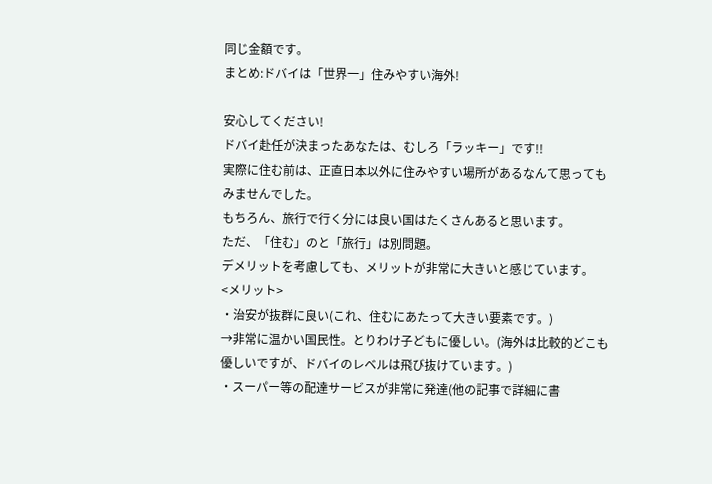同じ金額です。
まとめ:ドバイは「世界一」住みやすい海外!

安心してください!
ドバイ赴任が決まったあなたは、むしろ「ラッキー」です!!
実際に住む前は、正直日本以外に住みやすい場所があるなんて思ってもみませんでした。
もちろん、旅行で行く分には良い国はたくさんあると思います。
ただ、「住む」のと「旅行」は別問題。
デメリットを考慮しても、メリットが非常に大きいと感じています。
<メリット>
・治安が抜群に良い(これ、住むにあたって大きい要素です。)
→非常に温かい国民性。とりわけ子どもに優しい。(海外は比較的どこも優しいですが、ドバイのレベルは飛び抜けています。)
・スーパー等の配達サービスが非常に発達(他の記事で詳細に書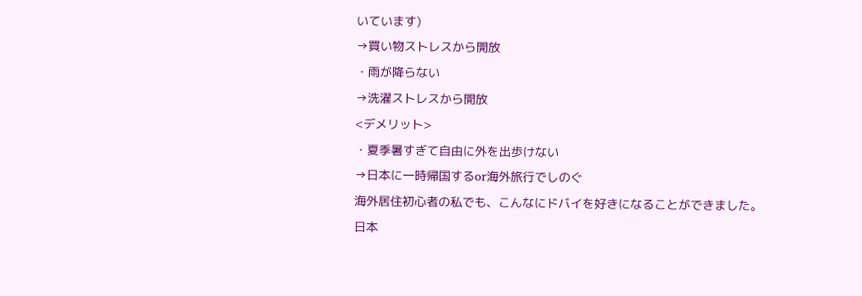いています)
→買い物ストレスから開放
・雨が降らない
→洗濯ストレスから開放
<デメリット>
・夏季暑すぎて自由に外を出歩けない
→日本に一時帰国するor海外旅行でしのぐ
海外居住初心者の私でも、こんなにドバイを好きになることができました。
日本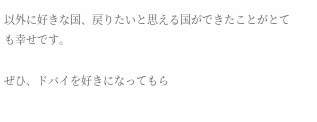以外に好きな国、戻りたいと思える国ができたことがとても幸せです。

ぜひ、ドバイを好きになってもら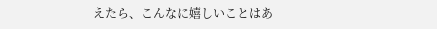えたら、こんなに嬉しいことはあ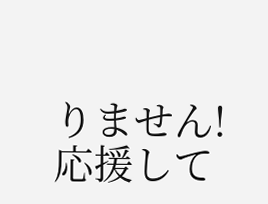りません!
応援して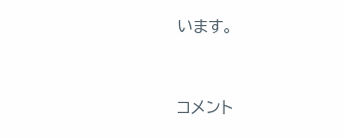います。


コメント